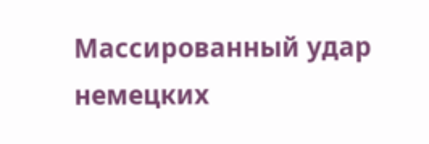Массированный удар немецких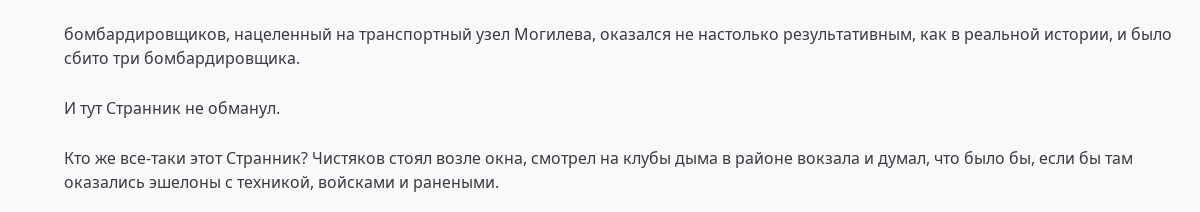бомбардировщиков, нацеленный на транспортный узел Могилева, оказался не настолько результативным, как в реальной истории, и было сбито три бомбардировщика.

И тут Странник не обманул.

Кто же все-таки этот Странник? Чистяков стоял возле окна, смотрел на клубы дыма в районе вокзала и думал, что было бы, если бы там оказались эшелоны с техникой, войсками и ранеными.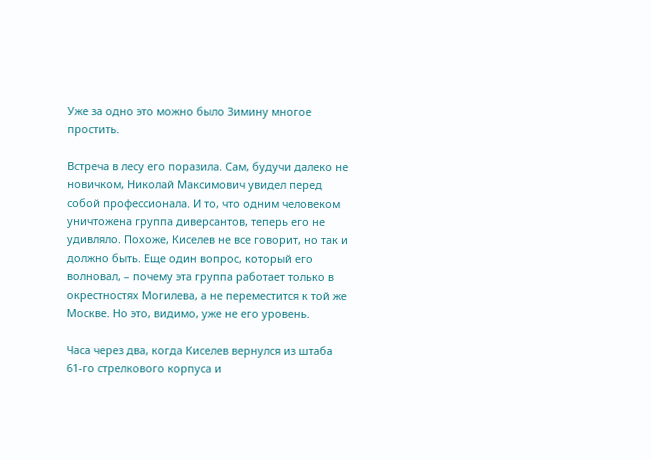Уже за одно это можно было Зимину многое простить.

Встреча в лесу его поразила. Сам, будучи далеко не новичком, Николай Максимович увидел перед собой профессионала. И то, что одним человеком уничтожена группа диверсантов, теперь его не удивляло. Похоже, Киселев не все говорит, но так и должно быть. Еще один вопрос, который его волновал, – почему эта группа работает только в окрестностях Могилева, а не переместится к той же Москве. Но это, видимо, уже не его уровень.

Часа через два, когда Киселев вернулся из штаба 61-го стрелкового корпуса и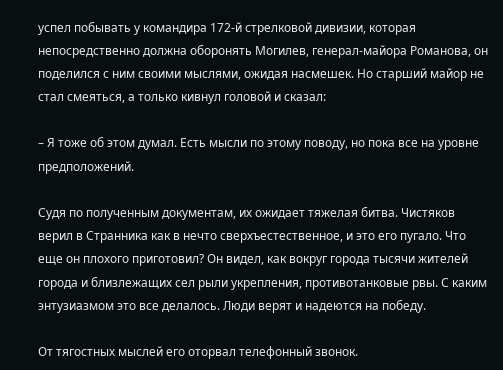успел побывать у командира 172-й стрелковой дивизии, которая непосредственно должна оборонять Могилев, генерал-майора Романова, он поделился с ним своими мыслями, ожидая насмешек. Но старший майор не стал смеяться, а только кивнул головой и сказал:

– Я тоже об этом думал. Есть мысли по этому поводу, но пока все на уровне предположений.

Судя по полученным документам, их ожидает тяжелая битва. Чистяков верил в Странника как в нечто сверхъестественное, и это его пугало. Что еще он плохого приготовил? Он видел, как вокруг города тысячи жителей города и близлежащих сел рыли укрепления, противотанковые рвы. С каким энтузиазмом это все делалось. Люди верят и надеются на победу.

От тягостных мыслей его оторвал телефонный звонок.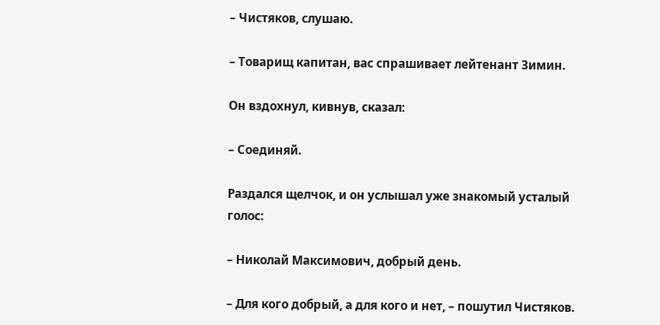– Чистяков, слушаю.

– Товарищ капитан, вас спрашивает лейтенант Зимин.

Он вздохнул, кивнув, сказал:

– Соединяй.

Раздался щелчок, и он услышал уже знакомый усталый голос:

– Николай Максимович, добрый день.

– Для кого добрый, а для кого и нет, – пошутил Чистяков.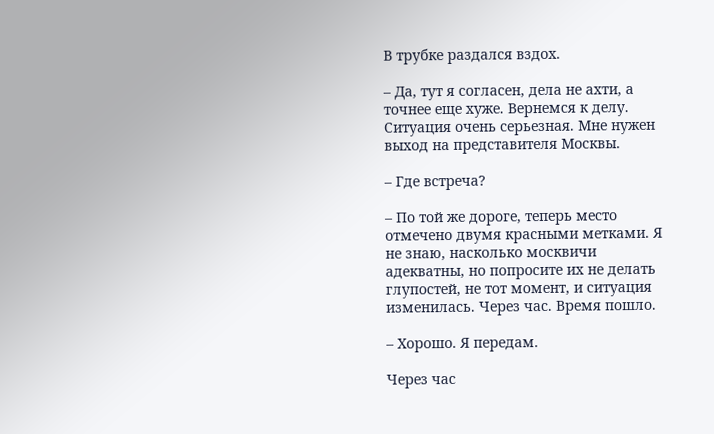В трубке раздался вздох.

– Да, тут я согласен, дела не ахти, а точнее еще хуже. Вернемся к делу. Ситуация очень серьезная. Мне нужен выход на представителя Москвы.

– Где встреча?

– По той же дороге, теперь место отмечено двумя красными метками. Я не знаю, насколько москвичи адекватны, но попросите их не делать глупостей, не тот момент, и ситуация изменилась. Через час. Время пошло.

– Хорошо. Я передам.

Через час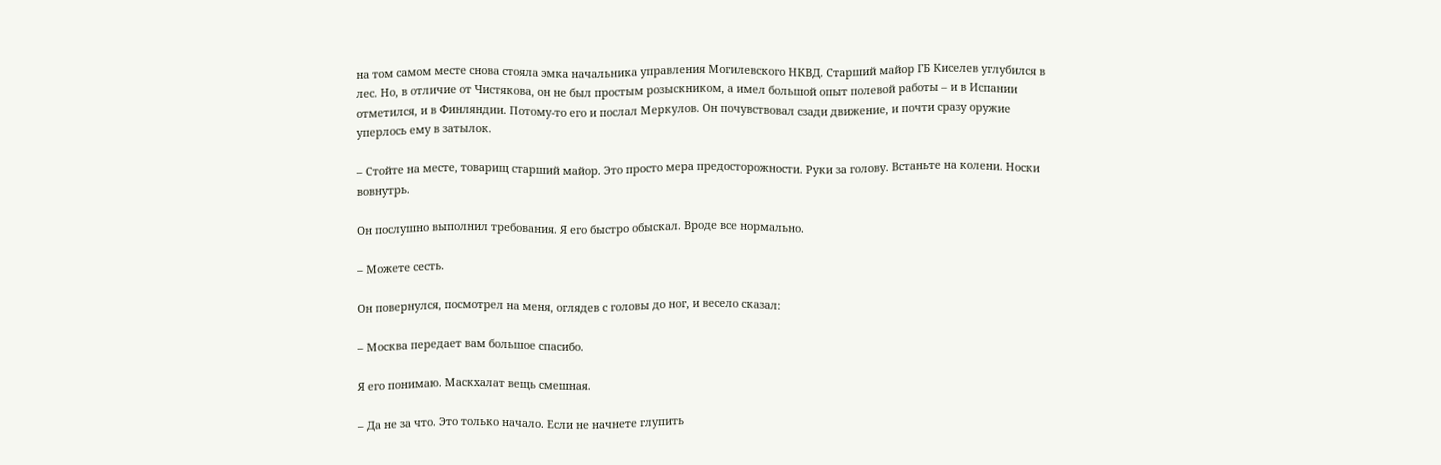на том самом месте снова стояла эмка начальника управления Могилевского НКВД. Старший майор ГБ Киселев углубился в лес. Но, в отличие от Чистякова, он не был простым розыскником, а имел большой опыт полевой работы – и в Испании отметился, и в Финляндии. Потому-то его и послал Меркулов. Он почувствовал сзади движение, и почти сразу оружие уперлось ему в затылок.

– Стойте на месте, товарищ старший майор. Это просто мера предосторожности. Руки за голову. Встаньте на колени. Носки вовнутрь.

Он послушно выполнил требования. Я его быстро обыскал. Вроде все нормально.

– Можете сесть.

Он повернулся, посмотрел на меня, оглядев с головы до ног, и весело сказал:

– Москва передает вам большое спасибо.

Я его понимаю. Маскхалат вещь смешная.

– Да не за что. Это только начало. Если не начнете глупить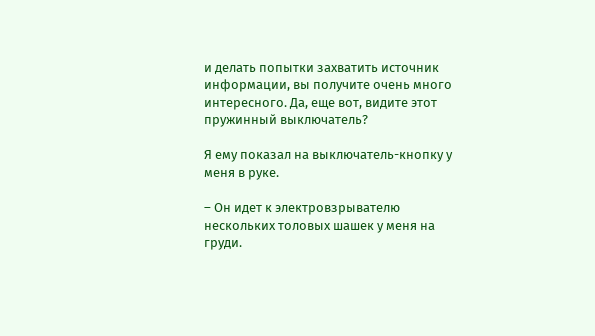и делать попытки захватить источник информации, вы получите очень много интересного. Да, еще вот, видите этот пружинный выключатель?

Я ему показал на выключатель-кнопку у меня в руке.

– Он идет к электровзрывателю нескольких толовых шашек у меня на груди.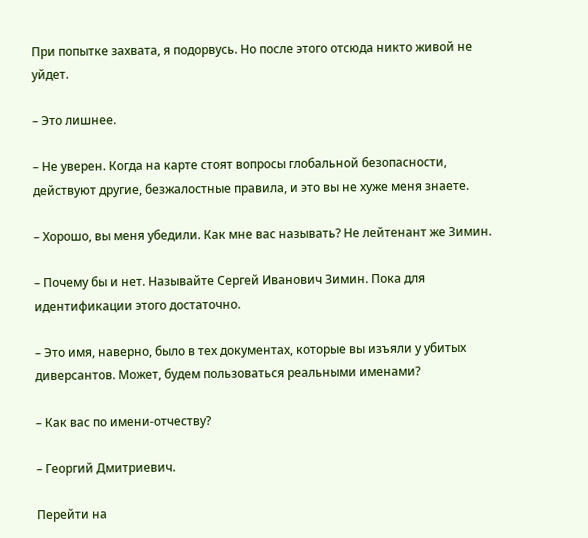При попытке захвата, я подорвусь. Но после этого отсюда никто живой не уйдет.

– Это лишнее.

– Не уверен. Когда на карте стоят вопросы глобальной безопасности, действуют другие, безжалостные правила, и это вы не хуже меня знаете.

– Хорошо, вы меня убедили. Как мне вас называть? Не лейтенант же Зимин.

– Почему бы и нет. Называйте Сергей Иванович Зимин. Пока для идентификации этого достаточно.

– Это имя, наверно, было в тех документах, которые вы изъяли у убитых диверсантов. Может, будем пользоваться реальными именами?

– Как вас по имени-отчеству?

– Георгий Дмитриевич.

Перейти на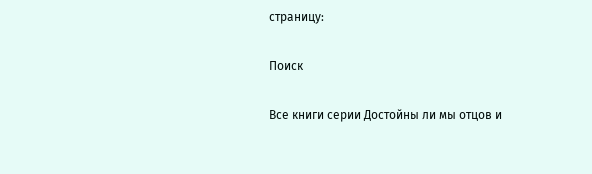страницу:

Поиск

Все книги серии Достойны ли мы отцов и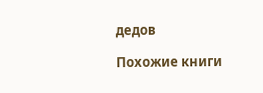дедов

Похожие книги